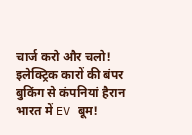चार्ज करो और चलो! इलेक्ट्रिक कारों की बंपर बुकिंग से कंपनियां हैरान
भारत में EV बूम!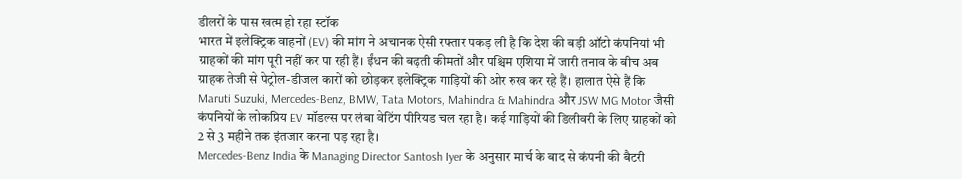डीलरों के पास खत्म हो रहा स्टॉक
भारत में इलेक्ट्रिक वाहनों (EV) की मांग ने अचानक ऐसी रफ्तार पकड़ ली है कि देश की बड़ी ऑटो कंपनियां भी ग्राहकों की मांग पूरी नहीं कर पा रही हैं। ईंधन की बढ़ती कीमतों और पश्चिम एशिया में जारी तनाव के बीच अब ग्राहक तेजी से पेट्रोल-डीजल कारों को छोड़कर इलेक्ट्रिक गाड़ियों की ओर रुख कर रहे हैं। हालात ऐसे हैं कि Maruti Suzuki, Mercedes-Benz, BMW, Tata Motors, Mahindra & Mahindra और JSW MG Motor जैसी कंपनियों के लोकप्रिय EV मॉडल्स पर लंबा वेटिंग पीरियड चल रहा है। कई गाड़ियों की डिलीवरी के लिए ग्राहकों को 2 से 3 महीने तक इंतजार करना पड़ रहा है।
Mercedes-Benz India के Managing Director Santosh Iyer के अनुसार मार्च के बाद से कंपनी की बैटरी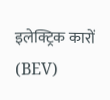इलेक्ट्रिक कारों (BEV)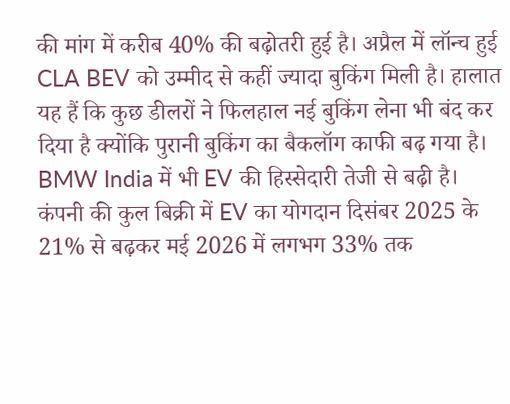की मांग में करीब 40% की बढ़ोतरी हुई है। अप्रैल में लॉन्च हुई CLA BEV को उम्मीद से कहीं ज्यादा बुकिंग मिली है। हालात यह हैं कि कुछ डीलरों ने फिलहाल नई बुकिंग लेना भी बंद कर दिया है क्योंकि पुरानी बुकिंग का बैकलॉग काफी बढ़ गया है। BMW India में भी EV की हिस्सेदारी तेजी से बढ़ी है। कंपनी की कुल बिक्री में EV का योगदान दिसंबर 2025 के 21% से बढ़कर मई 2026 में लगभग 33% तक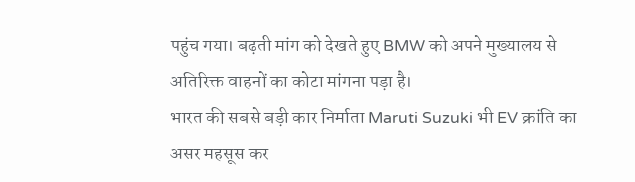पहुंच गया। बढ़ती मांग को देखते हुए BMW को अपने मुख्यालय से अतिरिक्त वाहनों का कोटा मांगना पड़ा है।
भारत की सबसे बड़ी कार निर्माता Maruti Suzuki भी EV क्रांति का असर महसूस कर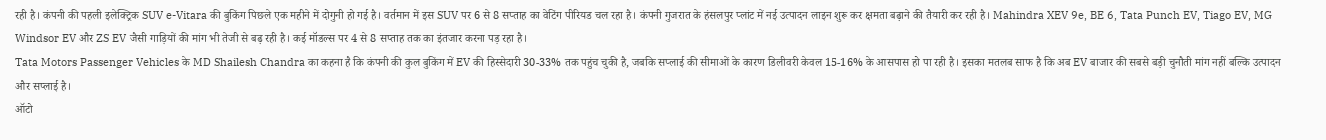रही है। कंपनी की पहली इलेक्ट्रिक SUV e-Vitara की बुकिंग पिछले एक महीने में दोगुनी हो गई है। वर्तमान में इस SUV पर 6 से 8 सप्ताह का वेटिंग पीरियड चल रहा है। कंपनी गुजरात के हंसलपुर प्लांट में नई उत्पादन लाइन शुरू कर क्षमता बढ़ाने की तैयारी कर रही है। Mahindra XEV 9e, BE 6, Tata Punch EV, Tiago EV, MG Windsor EV और ZS EV जैसी गाड़ियों की मांग भी तेजी से बढ़ रही है। कई मॉडल्स पर 4 से 8 सप्ताह तक का इंतजार करना पड़ रहा है।
Tata Motors Passenger Vehicles के MD Shailesh Chandra का कहना है कि कंपनी की कुल बुकिंग में EV की हिस्सेदारी 30-33% तक पहुंच चुकी है, जबकि सप्लाई की सीमाओं के कारण डिलीवरी केवल 15-16% के आसपास हो पा रही है। इसका मतलब साफ है कि अब EV बाजार की सबसे बड़ी चुनौती मांग नहीं बल्कि उत्पादन और सप्लाई है।
ऑटो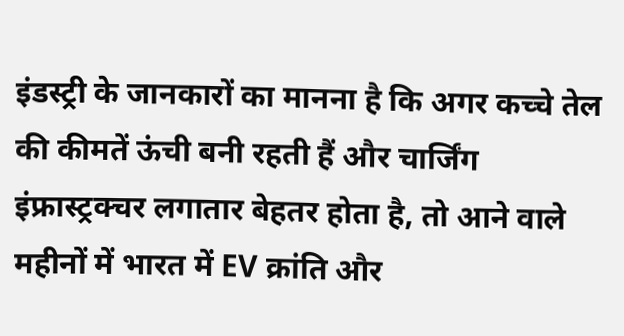इंडस्ट्री के जानकारों का मानना है कि अगर कच्चे तेल की कीमतें ऊंची बनी रहती हैं और चार्जिंग इंफ्रास्ट्रक्चर लगातार बेहतर होता है, तो आने वाले महीनों में भारत में EV क्रांति और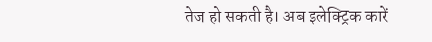तेज हो सकती है। अब इलेक्ट्रिक कारें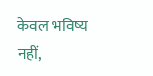केवल भविष्य नहीं,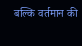बल्कि वर्तमान की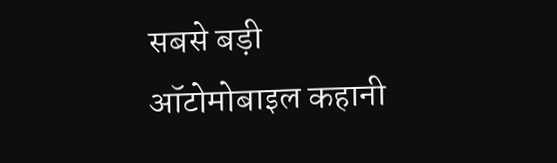सबसे बड़ी ऑटोमोबाइल कहानी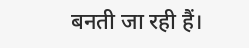बनती जा रही हैं।